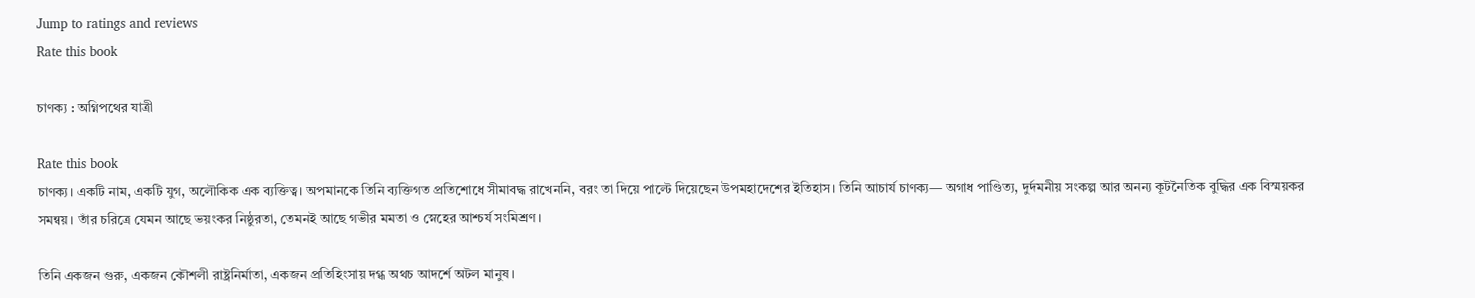Jump to ratings and reviews
Rate this book

চাণক্য : অগ্নিপথের যাত্রী

Rate this book
চাণক্য। একটি নাম, একটি যুগ, অলৌকিক এক ব্যক্তিত্ব। অপমানকে তিনি ব্যক্তিগত প্রতিশোধে সীমাবদ্ধ রাখেননি, বরং তা দিয়ে পাল্টে দিয়েছেন উপমহাদেশের ইতিহাস। তিনি আচার্য চাণক্য— অগাধ পাণ্ডিত্য, দুর্দমনীয় সংকল্প আর অনন্য কূটনৈতিক বুদ্ধির এক বিস্ময়কর সমন্বয়। তাঁর চরিত্রে যেমন আছে ভয়ংকর নিষ্ঠুরতা, তেমনই আছে গভীর মমতা ও স্নেহের আশ্চর্য সংমিশ্রণ।

তিনি একজন গুরু, একজন কৌশলী রাষ্ট্রনির্মাতা, একজন প্রতিহিংসায় দগ্ধ অথচ আদর্শে অটল মানুষ।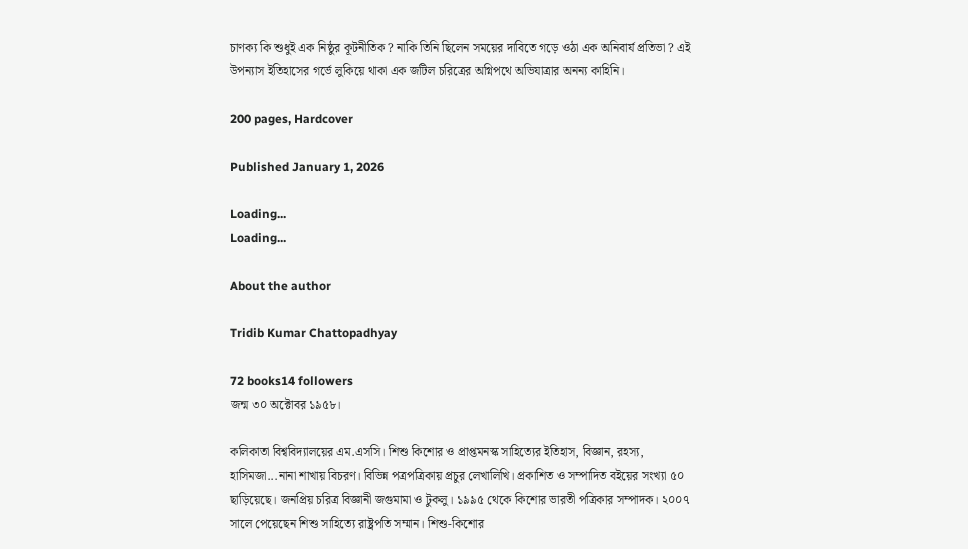চাণক্য কি শুধুই এক নিষ্ঠুর কূটনীতিক ? নাকি তিনি ছিলেন সময়ের দাবিতে গড়ে ওঠা এক অনিবার্য প্রতিভা ? এই উপন্যাস ইতিহাসের গর্ভে লুকিয়ে থাকা এক জটিল চরিত্রের অগ্নিপথে অভিযাত্রার অনন্য কাহিনি।

200 pages, Hardcover

Published January 1, 2026

Loading...
Loading...

About the author

Tridib Kumar Chattopadhyay

72 books14 followers
জন্ম ৩০ অক্টোবর ১৯৫৮।

কলিকাতা বিশ্ববিদ্যালয়ের এম.এসসি। শিশু কিশোর ও প্রাপ্তমনস্ক সাহিত্যের ইতিহাস, বিজ্ঞান, রহস্য, হাসিমজা...নানা শাখায় বিচরণ। বিভিন্ন পত্রপত্রিকায় প্রচুর লেখালিখি। প্রকাশিত ও সম্পাদিত বইয়ের সংখ্যা ৫০ ছাড়িয়েছে। জনপ্রিয় চরিত্র বিজ্ঞানী জগুমামা ও টুকলু। ১৯৯৫ থেকে কিশোর ভারতী পত্রিকার সম্পাদক। ২০০৭ সালে পেয়েছেন শিশু সাহিত্যে রাষ্ট্রপতি সম্মান। শিশু-কিশোর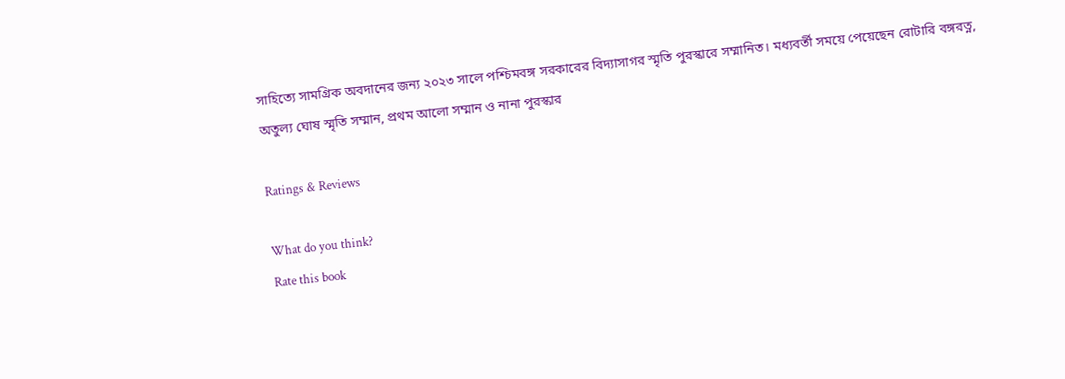সাহিত্যে সামগ্রিক অবদানের জন্য ২০২৩ সালে পশ্চিমবঙ্গ সরকারের বিদ্যাসাগর স্মৃতি পুরস্কারে সম্মানিত। মধ্যবর্তী সময়ে পেয়েছেন রোটারি বঙ্গরত্ন, অতুল্য ঘোষ স্মৃতি সম্মান, প্রথম আলো সম্মান ও নানা পুরস্কার

Ratings & Reviews

What do you think?
Rate this book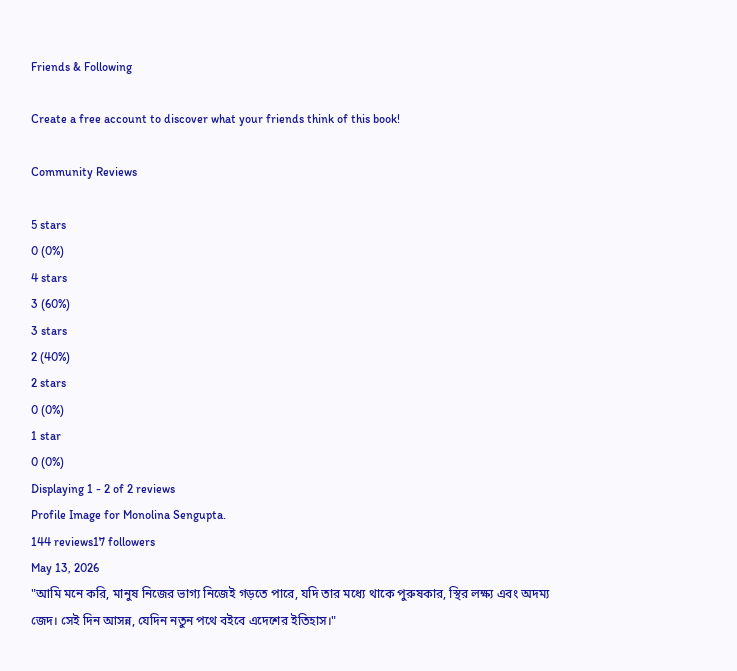Friends & Following

Create a free account to discover what your friends think of this book!

Community Reviews

5 stars
0 (0%)
4 stars
3 (60%)
3 stars
2 (40%)
2 stars
0 (0%)
1 star
0 (0%)
Displaying 1 - 2 of 2 reviews
Profile Image for Monolina Sengupta.
144 reviews17 followers
May 13, 2026
"আমি মনে করি, মানুষ নিজের ভাগ্য নিজেই গড়তে পারে, যদি তার মধ্যে থাকে পুরুষকার, স্থির লক্ষ্য এবং অদম্য জেদ। সেই দিন আসন্ন, যেদিন নতুন পথে বইবে এদেশের ইতিহাস।"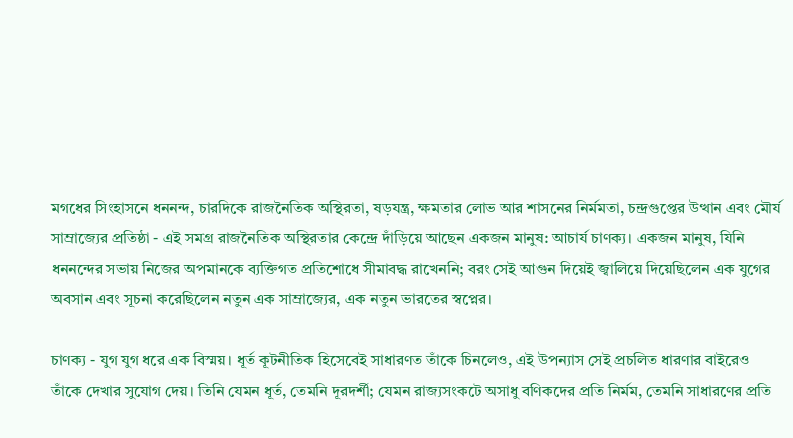মগধের সিংহাসনে ধননন্দ, চারদিকে রাজনৈতিক অস্থিরতা, ষড়যন্ত্র, ক্ষমতার লোভ আর শাসনের নির্মমতা, চন্দ্রগুপ্তের উত্থান এবং মৌর্য সাম্রাজ্যের প্রতিষ্ঠা - এই সমগ্র রাজনৈতিক অস্থিরতার কেন্দ্রে দাঁড়িয়ে আছেন একজন মানুষ: আচার্য চাণক্য। একজন মানুষ, যিনি ধননন্দের সভায় নিজের অপমানকে ব্যক্তিগত প্রতিশোধে সীমাবদ্ধ রাখেননি; বরং সেই আগুন দিয়েই জ্বালিয়ে দিয়েছিলেন এক যুগের অবসান এবং সূচনা করেছিলেন নতুন এক সাম্রাজ্যের, এক নতুন ভারতের স্বপ্নের।

চাণক্য - যুগ যুগ ধরে এক বিস্ময়। ধূর্ত কূটনীতিক হিসেবেই সাধারণত তাঁকে চিনলেও, এই উপন্যাস সেই প্রচলিত ধারণার বাইরেও তাঁকে দেখার সুযোগ দেয়। তিনি যেমন ধূর্ত, তেমনি দূরদর্শী; যেমন রাজ্যসংকটে অসাধু বণিকদের প্রতি নির্মম, তেমনি সাধারণের প্রতি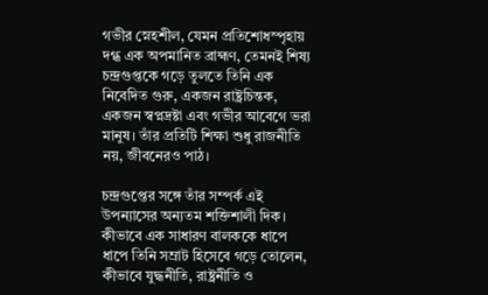গভীর স্নেহশীল, যেমন প্রতিশোধস্পৃহায় দগ্ধ এক অপমানিত ব্রাহ্মণ, তেমনই শিষ্য চন্দ্রগুপ্তকে গড়ে তুলতে তিনি এক নিবেদিত গুরু, একজন রাষ্ট্রচিন্তক, একজন স্বপ্নদ্রষ্টা এবং গভীর আবেগে ভরা মানুষ। তাঁর প্রতিটি শিক্ষা শুধু রাজনীতি নয়, জীবনেরও পাঠ।

চন্দ্রগুপ্তের সঙ্গে তাঁর সম্পর্ক এই উপন্যাসের অন্যতম শক্তিশালী দিক। কীভাবে এক সাধারণ বালককে ধাপে ধাপে তিনি সম্রাট হিসেবে গড়ে তোলেন, কীভাবে যুদ্ধনীতি, রাষ্ট্রনীতি ও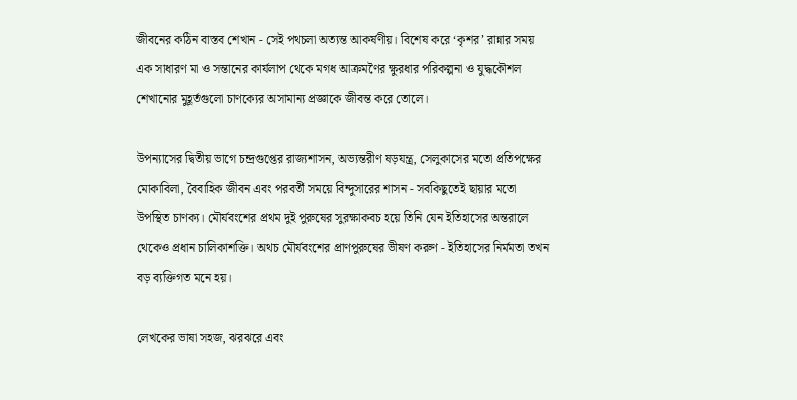জীবনের কঠিন বাস্তব শেখান - সেই পথচলা অত্যন্ত আকর্ষণীয়। বিশেষ করে ‘কৃশর’ রান্নার সময় এক সাধারণ মা ও সন্তানের কার্যলাপ থেকে মগধ আক্রমণৈর ক্ষুরধার পরিকল্পনা ও যুদ্ধকৌশল শেখানোর মুহূর্তগুলো চাণক্যের অসামান্য প্রজ্ঞাকে জীবন্ত করে তোলে।

উপন্যাসের দ্বিতীয় ভাগে চন্দ্রগুপ্তের রাজ্যশাসন, অভ্যন্তরীণ ষড়যন্ত্র, সেলুকাসের মতো প্রতিপক্ষের মোকাবিলা, বৈবাহিক জীবন এবং পরবর্তী সময়ে বিন্দুসারের শাসন - সবকিছুতেই ছায়ার মতো উপস্থিত চাণক্য। মৌর্যবংশের প্রথম দুই পুরুষের সুরক্ষাকবচ হয়ে তিনি যেন ইতিহাসের অন্তরালে থেকেও প্রধান চালিকাশক্তি। অথচ মৌর্যবংশের প্রাণপুরুষের ভীষণ করুণ - ইতিহাসের নির্মমতা তখন বড় ব্যক্তিগত মনে হয়।

লেখকের ভাষা সহজ, ঝরঝরে এবং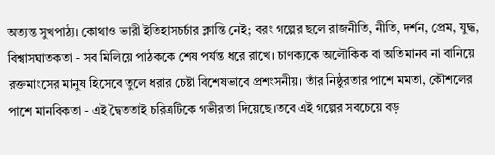অত্যন্ত সুখপাঠ্য। কোথাও ভারী ইতিহাসচর্চার ক্লান্তি নেই; বরং গল্পের ছলে রাজনীতি, নীতি, দর্শন, প্রেম, যুদ্ধ, বিশ্বাসঘাতকতা - সব মিলিয়ে পাঠককে শেষ পর্যন্ত ধরে রাখে। চাণক্যকে অলৌকিক বা অতিমানব না বানিয়ে রক্তমাংসের মানুষ হিসেবে তুলে ধরার চেষ্টা বিশেষভাবে প্রশংসনীয়। তাঁর নিষ্ঠুরতার পাশে মমতা, কৌশলের পাশে মানবিকতা - এই দ্বৈততাই চরিত্রটিকে গভীরতা দিয়েছে।তবে এই গল্পের সবচেয়ে বড়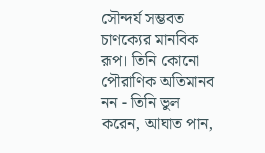সৌন্দর্য সম্ভবত চাণক্যের মানবিক রূপ। তিনি কোনো পৌরাণিক অতিমানব নন - তিনি ভুল করেন, আঘাত পান,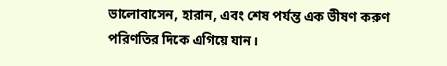ভালোবাসেন, হারান, এবং শেষ পর্যন্ত এক ভীষণ করুণ পরিণতির দিকে এগিয়ে যান।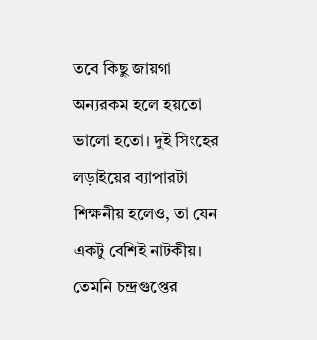তবে কিছু জায়গা অন্যরকম হলে হয়তো ভালো হতো‌। দুই সিংহের লড়াইয়ের ব্যাপারটা শিক্ষনীয় হলেও, তা যেন একটু বেশিই নাটকীয়। তেমনি চন্দ্রগুপ্তের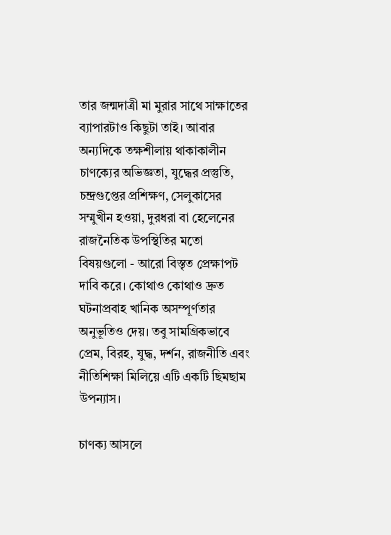তার জন্মদাত্রী মা মুরার সাথে সাক্ষাতের ব্যাপারটাও কিছুটা তাই। আবার অন্যদিকে তক্ষশীলায় থাকাকালীন চাণক্যের অভিজ্ঞতা, যুদ্ধের প্রস্তুতি, চন্দ্রগুপ্তের প্রশিক্ষণ, সেলুকাসের সম্মুখীন হওয়া, দুরধরা বা হেলেনের রাজনৈতিক উপস্থিতির মতো বিষয়গুলো - আরো বিস্তৃত প্রেক্ষাপট দাবি করে। কোথাও কোথাও দ্রুত ঘটনাপ্রবাহ খানিক অসম্পূর্ণতার অনুভূতিও দেয়। তবু সামগ্রিকভাবে প্রেম, বিরহ, যুদ্ধ, দর্শন, রাজনীতি এবং নীতিশিক্ষা মিলিয়ে এটি একটি ছিমছাম উপন্যাস।

চাণক্য আসলে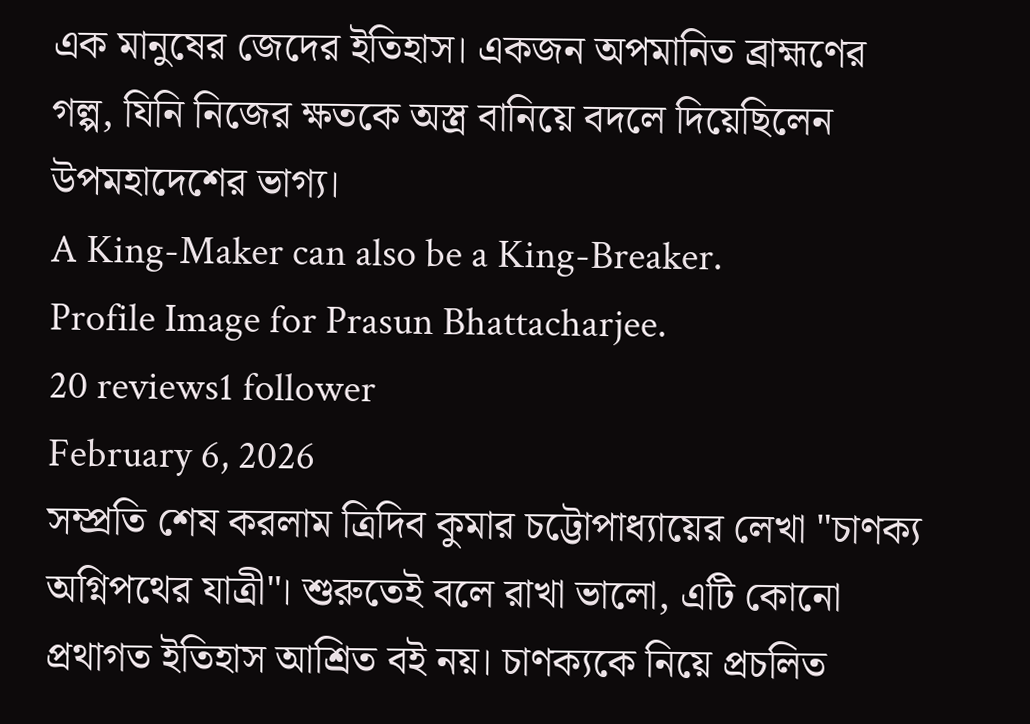এক মানুষের জেদের ইতিহাস। একজন অপমানিত ব্রাহ্মণের গল্প, যিনি নিজের ক্ষতকে অস্ত্র বানিয়ে বদলে দিয়েছিলেন উপমহাদেশের ভাগ্য।
A King-Maker can also be a King-Breaker.
Profile Image for Prasun Bhattacharjee.
20 reviews1 follower
February 6, 2026
সম্প্রতি শেষ করলাম ত্রিদিব কুমার চট্টোপাধ্যায়ের লেখা "চাণক্য অগ্নিপথের যাত্রী"। শুরুতেই বলে রাখা ভালো, এটি কোনো প্রথাগত ইতিহাস আশ্রিত বই নয়। চাণক্যকে নিয়ে প্রচলিত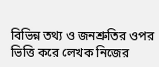বিভিন্ন তথ্য ও জনশ্রুতির ওপর ভিত্তি করে লেখক নিজের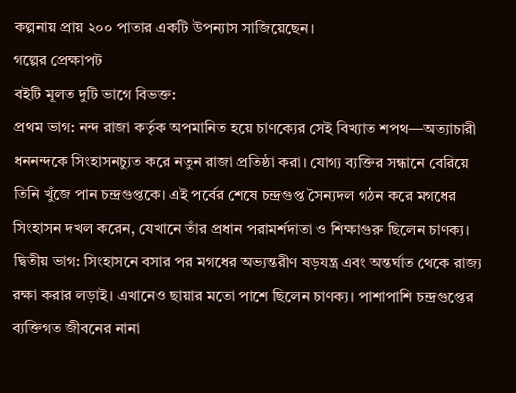কল্পনায় প্রায় ২০০ পাতার একটি উপন্যাস সাজিয়েছেন।
গল্পের প্রেক্ষাপট
বইটি মূলত দুটি ভাগে বিভক্ত:
প্রথম ভাগ: নন্দ রাজা কর্তৃক অপমানিত হয়ে চাণক্যের সেই বিখ্যাত শপথ—অত্যাচারী ধননন্দকে সিংহাসনচ্যুত করে নতুন রাজা প্রতিষ্ঠা করা। যোগ্য ব্যক্তির সন্ধানে বেরিয়ে তিনি খুঁজে পান চন্দ্রগুপ্তকে। এই পর্বের শেষে চন্দ্রগুপ্ত সৈন্যদল গঠন করে মগধের সিংহাসন দখল করেন, যেখানে তাঁর প্রধান পরামর্শদাতা ও শিক্ষাগুরু ছিলেন চাণক্য।
দ্বিতীয় ভাগ: সিংহাসনে বসার পর মগধের অভ্যন্তরীণ ষড়যন্ত্র এবং অন্তর্ঘাত থেকে রাজ্য রক্ষা করার লড়াই। এখানেও ছায়ার মতো পাশে ছিলেন চাণক্য। পাশাপাশি চন্দ্রগুপ্তের ব্যক্তিগত জীবনের নানা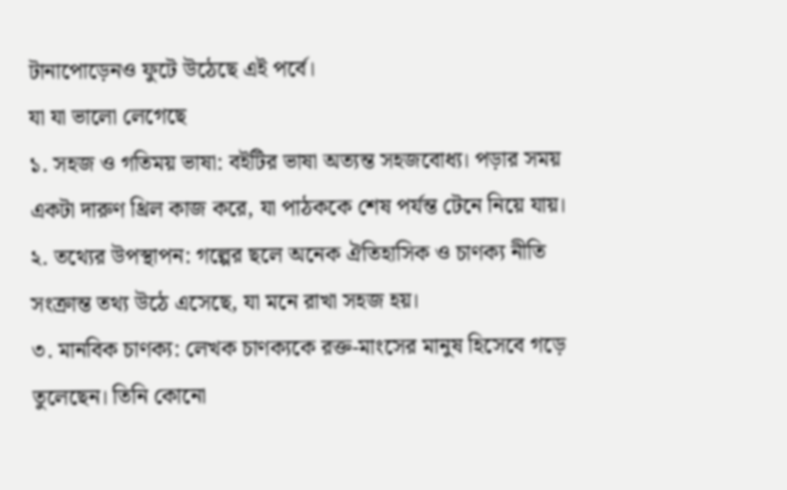টানাপোড়েনও ফুটে উঠেছে এই পর্বে।
যা যা ভালো লেগেছে
১. সহজ ও গতিময় ভাষা: বইটির ভাষা অত্যন্ত সহজবোধ্য। পড়ার সময় একটা দারুণ থ্রিল কাজ করে, যা পাঠককে শেষ পর্যন্ত টেনে নিয়ে যায়।
২. তথ্যের উপস্থাপন: গল্পের ছলে অনেক ঐতিহাসিক ও চাণক্য নীতি সংক্রান্ত তথ্য উঠে এসেছে, যা মনে রাখা সহজ হয়।
৩. মানবিক চাণক্য: লেখক চাণক্যকে রক্ত-মাংসের মানুষ হিসেবে গড়ে তুলেছেন। তিনি কোনো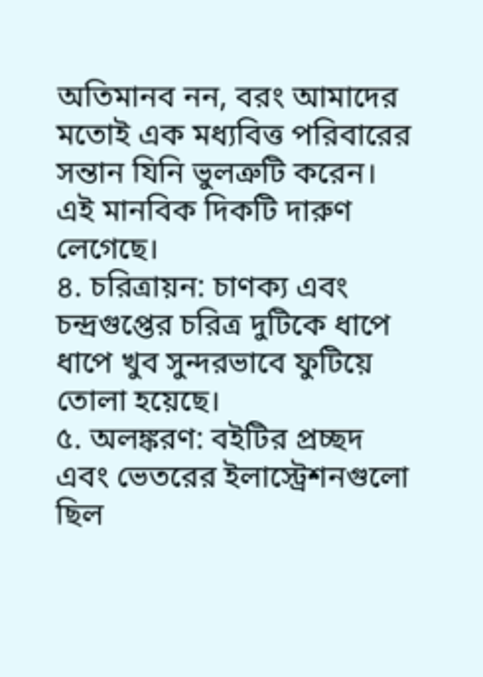অতিমানব নন, বরং আমাদের মতোই এক মধ্যবিত্ত পরিবারের সন্তান যিনি ভুলত্রুটি করেন। এই মানবিক দিকটি দারুণ লেগেছে।
৪. চরিত্রায়ন: চাণক্য এবং চন্দ্রগুপ্তের চরিত্র দুটিকে ধাপে ধাপে খুব সুন্দরভাবে ফুটিয়ে তোলা হয়েছে।
৫. অলঙ্করণ: বইটির প্রচ্ছদ এবং ভেতরের ইলাস্ট্রেশনগুলো ছিল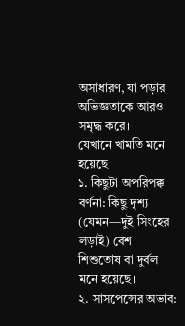অসাধারণ, যা পড়ার অভিজ্ঞতাকে আরও সমৃদ্ধ করে।
যেখানে খামতি মনে হয়েছে
১. কিছুটা অপরিপক্ক বর্ণনা: কিছু দৃশ্য (যেমন—দুই সিংহের লড়াই) বেশ শিশুতোষ বা দুর্বল মনে হয়েছে।
২. সাসপেন্সের অভাব: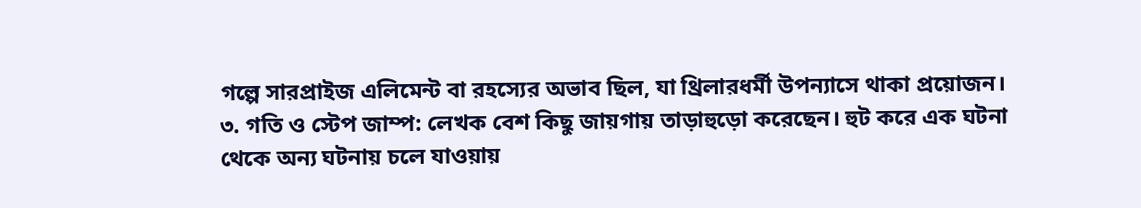গল্পে সারপ্রাইজ এলিমেন্ট বা রহস্যের অভাব ছিল, যা থ্রিলারধর্মী উপন্যাসে থাকা প্রয়োজন।
৩. গতি ও স্টেপ জাম্প: লেখক বেশ কিছু জায়গায় তাড়াহুড়ো করেছেন। হুট করে এক ঘটনা থেকে অন্য ঘটনায় চলে যাওয়ায়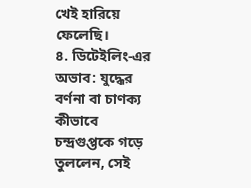খেই হারিয়ে ফেলেছি।
৪. ডিটেইলিং-এর অভাব: যুদ্ধের বর্ণনা বা চাণক্য কীভাবে চন্দ্রগুপ্তকে গড়ে তুললেন, সেই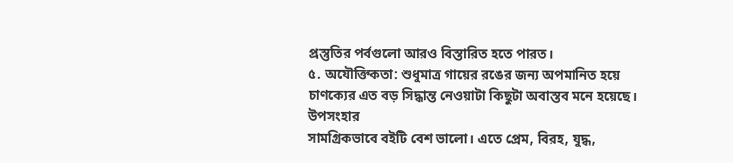প্রস্তুতির পর্বগুলো আরও বিস্তারিত হতে পারত।
৫. অযৌক্তিকতা: শুধুমাত্র গায়ের রঙের জন্য অপমানিত হয়ে চাণক্যের এত বড় সিদ্ধান্ত নেওয়াটা কিছুটা অবাস্তব মনে হয়েছে।
উপসংহার
সামগ্রিকভাবে বইটি বেশ ভালো। এতে প্রেম, বিরহ, যুদ্ধ,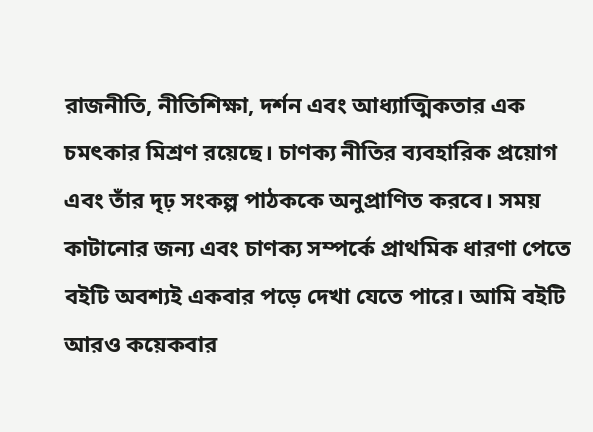রাজনীতি, নীতিশিক্ষা, দর্শন এবং আধ্যাত্মিকতার এক চমৎকার মিশ্রণ রয়েছে। চাণক্য নীতির ব্যবহারিক প্রয়োগ এবং তাঁর দৃঢ় সংকল্প পাঠককে অনুপ্রাণিত করবে। সময় কাটানোর জন্য এবং চাণক্য সম্পর্কে প্রাথমিক ধারণা পেতে বইটি অবশ্যই একবার পড়ে দেখা যেতে পারে। আমি বইটি আরও কয়েকবার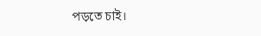পড়তে চাই।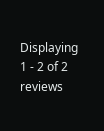Displaying 1 - 2 of 2 reviews